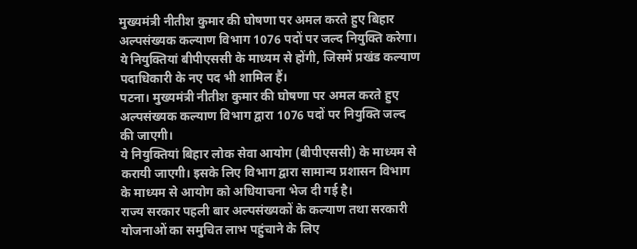मुख्यमंत्री नीतीश कुमार की घोषणा पर अमल करते हुए बिहार अल्पसंख्यक कल्याण विभाग 1076 पदों पर जल्द नियुक्ति करेगा। ये नियुक्तियां बीपीएससी के माध्यम से होंगी, जिसमें प्रखंड कल्याण पदाधिकारी के नए पद भी शामिल हैं।
पटना। मुख्यमंत्री नीतीश कुमार की घोषणा पर अमल करते हुए अल्पसंख्यक कल्याण विभाग द्वारा 1076 पदों पर नियुक्ति जल्द की जाएगी।
ये नियुक्तियां बिहार लोक सेवा आयोग (बीपीएससी) के माध्यम से करायी जाएगी। इसके लिए विभाग द्वारा सामान्य प्रशासन विभाग के माध्यम से आयोग को अधियाचना भेज दी गई है।
राज्य सरकार पहली बार अल्पसंख्यकों के कल्याण तथा सरकारी योजनाओं का समुचित लाभ पहुंचाने के लिए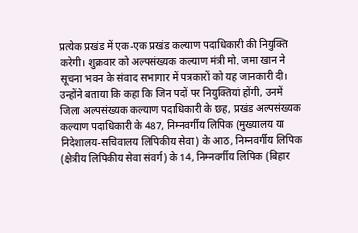प्रत्येक प्रखंड में एक-एक प्रखंड कल्याण पदाधिकारी की नियुक्ति करेगी। शुक्रवार को अल्पसंख्यक कल्याण मंत्री मो. जमा खान ने सूचना भवन के संवाद सभागार में पत्रकारों को यह जानकारी दी।
उन्होंने बताया कि कहा कि जिन पदों पर नियुक्तियां होंगी, उनमें जिला अल्पसंख्यक कल्याण पदाधिकारी के छह, प्रखंड अल्पसंख्यक कल्याण पदाधिकारी के 487, निम्नवर्गीय लिपिक (मुख्यालय या निदेशालय-सचिवालय लिपिकीय सेवा) के आठ, निम्नवर्गीय लिपिक (क्षेत्रीय लिपिकीय सेवा संवर्ग) के 14, निम्नवर्गीय लिपिक (बिहार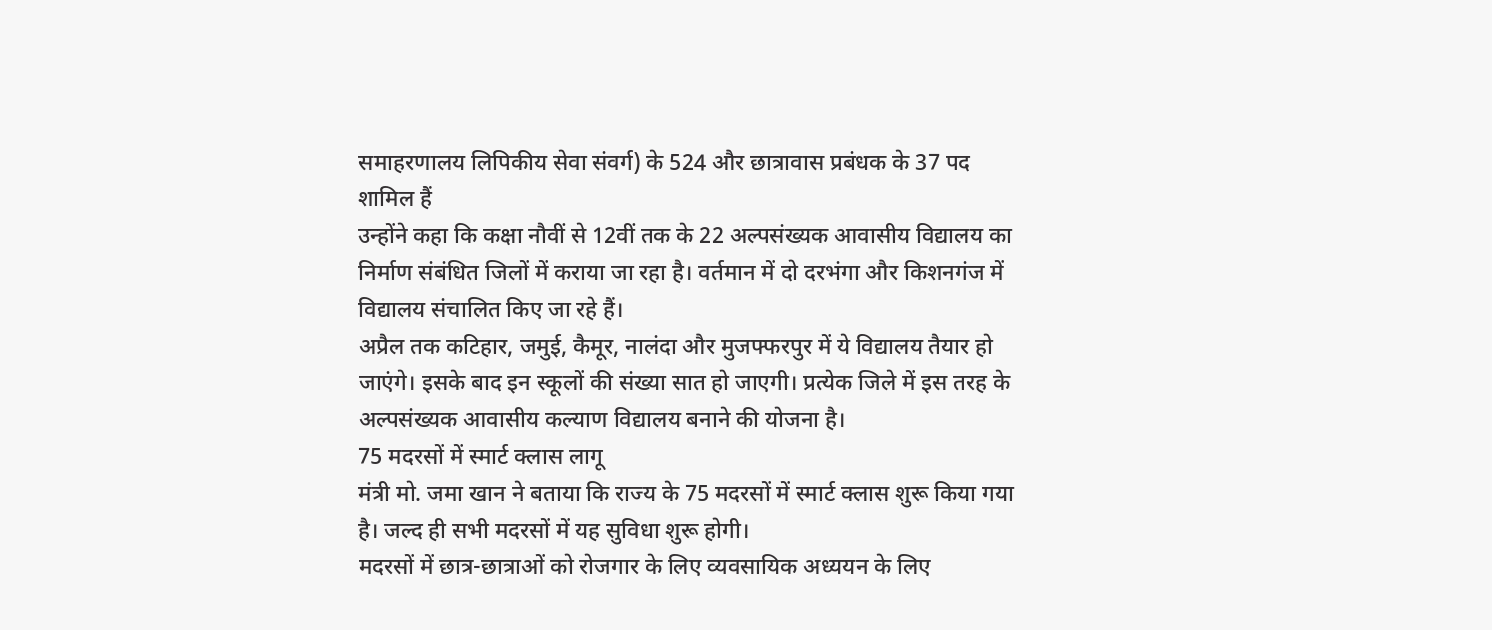समाहरणालय लिपिकीय सेवा संवर्ग) के 524 और छात्रावास प्रबंधक के 37 पद शामिल हैं
उन्होंने कहा कि कक्षा नौवीं से 12वीं तक के 22 अल्पसंख्यक आवासीय विद्यालय का निर्माण संबंधित जिलों में कराया जा रहा है। वर्तमान में दो दरभंगा और किशनगंज में विद्यालय संचालित किए जा रहे हैं।
अप्रैल तक कटिहार, जमुई, कैमूर, नालंदा और मुजफ्फरपुर में ये विद्यालय तैयार हो जाएंगे। इसके बाद इन स्कूलों की संख्या सात हो जाएगी। प्रत्येक जिले में इस तरह के अल्पसंख्यक आवासीय कल्याण विद्यालय बनाने की योजना है।
75 मदरसों में स्मार्ट क्लास लागू
मंत्री मो. जमा खान ने बताया कि राज्य के 75 मदरसों में स्मार्ट क्लास शुरू किया गया है। जल्द ही सभी मदरसों में यह सुविधा शुरू होगी।
मदरसों में छात्र-छात्राओं को रोजगार के लिए व्यवसायिक अध्ययन के लिए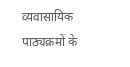व्यवासायिक पाठ्यक्रमों के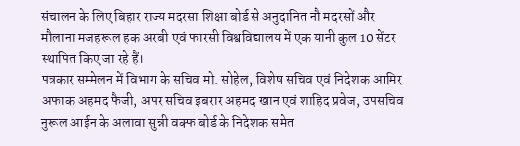संचालन के लिए बिहार राज्य मदरसा शिक्षा बोर्ड से अनुदानित नौ मदरसों और मौलाना मजहरूल हक अरबी एवं फारसी विश्वविद्यालय में एक यानी कुल 10 सेंटर स्थापित किए जा रहे हैं।
पत्रकार सम्मेलन में विभाग के सचिव मो. सोहेल, विशेष सचिव एवं निदेशक आमिर अफाक अहमद फैजी, अपर सचिव इबरार अहमद खान एवं शाहिद प्रवेज, उपसचिव नुरूल आईन के अलावा सुन्नी वक्फ बोर्ड के निदेशक समेत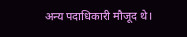अन्य पदाधिकारी मौजूद थे।